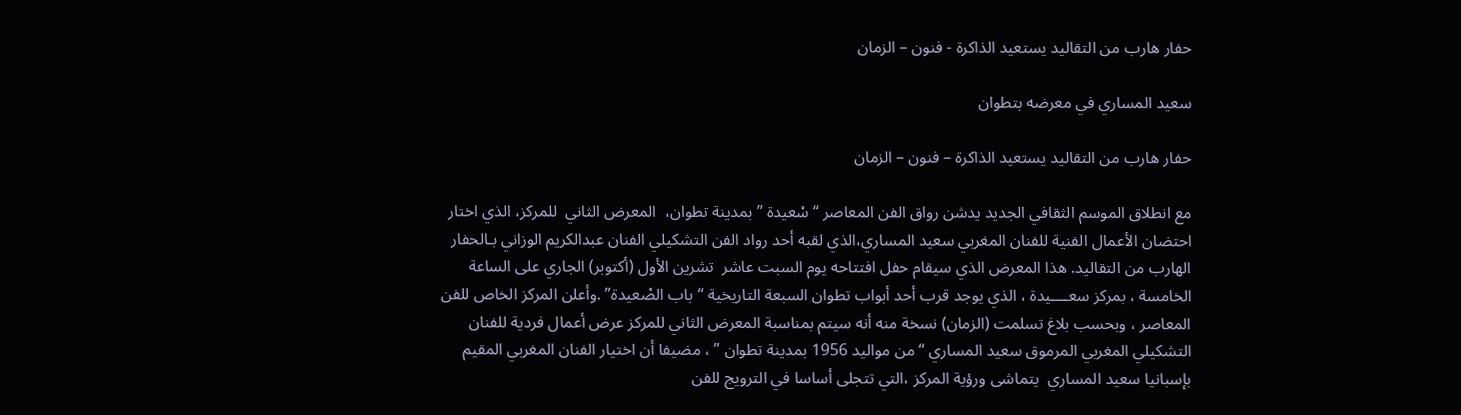حفار هارب من التقاليد يستعيد الذاكرة - فنون – الزمان

سعيد المساري في معرضه بتطوان

حفار هارب من التقاليد يستعيد الذاكرة – فنون – الزمان

مع انطلاق الموسم الثقافي الجديد يدشن رواق الفن المعاصر “سْعيدة ” بمدينة تطوان،  المعرض الثاني  للمركز، الذي اختار احتضان الأعمال الفنية للفنان المغربي سعيد المساري،الذي لقبه أحد رواد الفن التشكيلي الفنان عبدالكريم الوزاني بـالحفار الهارب من التقاليد. هذا المعرض الذي سيقام حفل افتتاحه يوم السبت عاشر  تشرين الأول (أكتوبر) الجاري على الساعة الخامسة ، بمركز سعــــيدة ، الذي يوجد قرب أحد أبواب تطوان السبعة التاريخية “باب الصْعيدة” .وأعلن المركز الخاص للفن المعاصر ، وبحسب بلاغ تسلمت (الزمان) نسخة منه أنه سيتم بمناسبة المعرض الثاني للمركز عرض أعمال فردية للفنان التشكيلي المغربي المرموق سعيد المساري “من مواليد 1956 بمدينة تطوان ” ، مضيفا أن اختيار الفنان المغربي المقيم بإسبانيا سعيد المساري  يتماشى ورؤية المركز ،التي تتجلى أساسا في الترويج للفن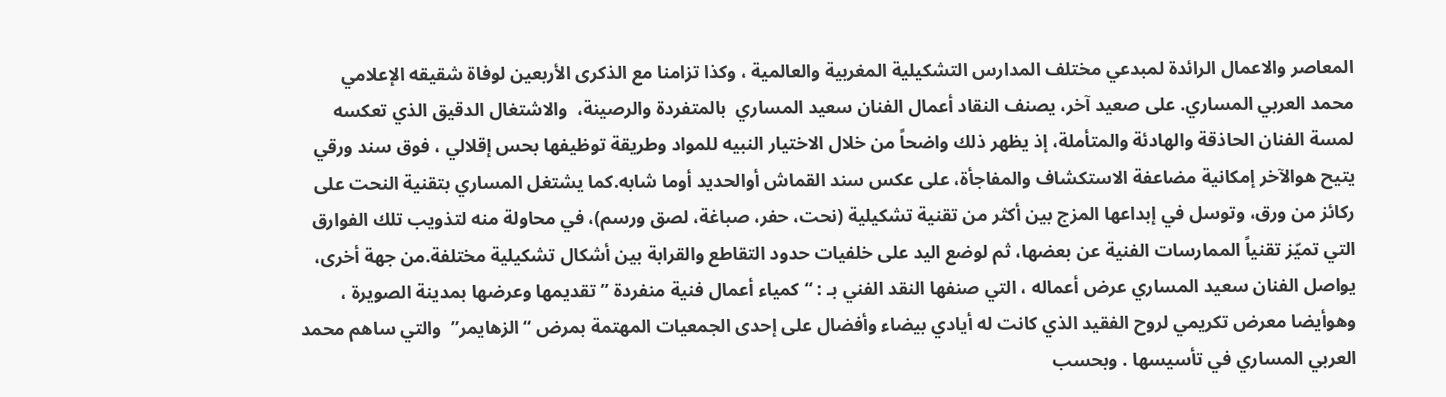المعاصر والاعمال الرائدة لمبدعي مختلف المدارس التشكيلية المغربية والعالمية ، وكذا تزامنا مع الذكرى الأربعين لوفاة شقيقه الإعلامي محمد العربي المساري. على صعيد آخر، يصنف النقاد أعمال الفنان سعيد المساري  بالمتفردة والرصينة،  والاشتغال الدقيق الذي تعكسه لمسة الفنان الحاذقة والهادئة والمتأملة، إذ يظهر ذلك واضحاً من خلال الاختيار النبيه للمواد وطريقة توظيفها بحس إقلالي ، فوق سند ورقي يتيح هوالآخر إمكانية مضاعفة الاستكشاف والمفاجأة، على عكس سند القماش أوالحديد أوما شابه.كما يشتغل المساري بتقنية النحت على ركائز من ورق، وتوسل في إبداعها المزج بين أكثر من تقنية تشكيلية (نحت، حفر، صباغة، لصق ورسم)، في محاولة منه لتذويب تلك الفوارق التي تميّز تقنياً الممارسات الفنية عن بعضها، ثم لوضع اليد على خلفيات حدود التقاطع والقرابة بين أشكال تشكيلية مختلفة.من جهة أخرى، يواصل الفنان سعيد المساري عرض أعماله ، التي صنفها النقد الفني بـ : “كمياء أعمال فنية منفردة ” تقديمها وعرضها بمدينة الصويرة ، وهوأيضا معرض تكريمي لروح الفقيد الذي كانت له أيادي بيضاء وأفضال على إحدى الجمعيات المهتمة بمرض “الزهايمر”  والتي ساهم محمد العربي المساري في تأسيسها . وبحسب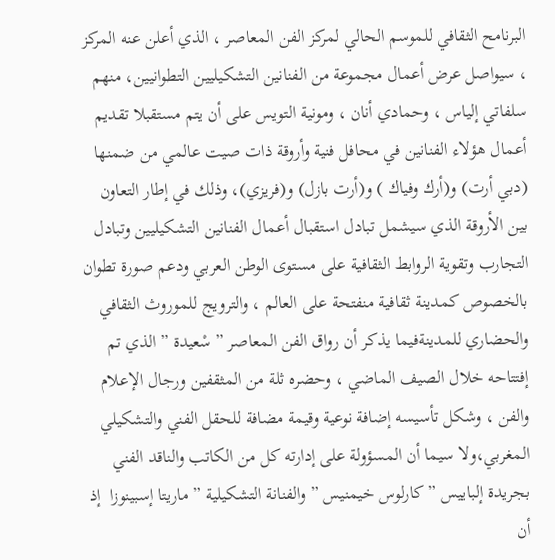البرنامح الثقافي للموسم الحالي لمركز الفن المعاصر ، الذي أعلن عنه المركز ، سيواصل عرض أعمال مجموعة من الفنانين التشكيليين التطوانيين، منهم  سلفاتي إلياس ، وحمادي أنان ، ومونية التويس على أن يتم مستقبلا تقديم أعمال هؤلاء الفنانين في محافل فنية وأروقة ذات صيت عالمي من ضمنها (دبي أرت) و(أرك وفياك ) و(أرت بازل) و(فريزي)، وذلك في إطار التعاون بين الأروقة الذي سيشمل تبادل استقبال أعمال الفنانين التشكيليين وتبادل التجارب وتقوية الروابط الثقافية على مستوى الوطن العربي ودعم صورة تطوان بالخصوص كمدينة ثقافية منفتحة على العالم ، والترويج للموروث الثقافي والحضاري للمدينةفيما يذكر أن رواق الفن المعاصر ” سْعيدة ” الذي تم إفتتاحه خلال الصيف الماضي ، وحضره ثلة من المثقفين ورجال الإعلام والفن ، وشكل تأسيسه إضافة نوعية وقيمة مضافة للحقل الفني والتشكيلي المغربي،ولا سيما أن المسؤولة على إدارته كل من الكاتب والناقد الفني بجريدة إلباييس ” كارلوس خيمنيس ” والفنانة التشكيلية ” ماريتا إسبينوزا  إذ أن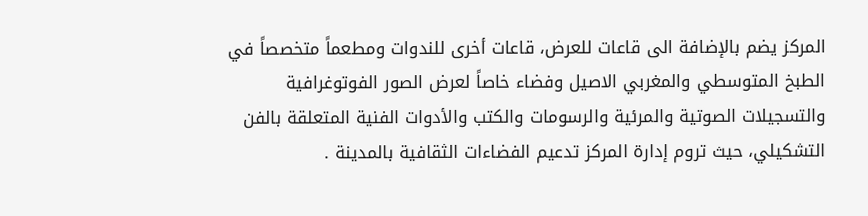المركز يضم بالإضافة الى قاعات للعرض، قاعات أخرى للندوات ومطعماً متخصصاً في الطبخ المتوسطي والمغربي الاصيل وفضاء خاصاً لعرض الصور الفوتوغرافية والتسجيلات الصوتية والمرئية والرسومات والكتب والأدوات الفنية المتعلقة بالفن التشكيلي، حيث تروم إدارة المركز تدعيم الفضاءات الثقافية بالمدينة .